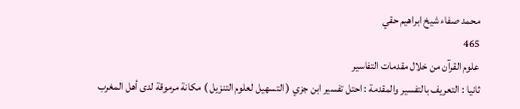محمد صفاء شيخ ابراهيم حقي
465
علوم القرآن من خلال مقدمات التفاسير
ثانيا : التعريف بالتفسير والمقدمة : احتل تفسير ابن جزي ( التسهيل لعلوم التنزيل ) مكانة مرموقة لدى أهل المغرب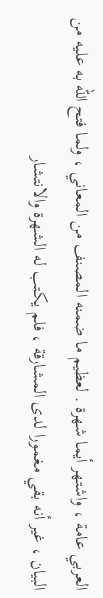العربي عامة ، واشتهر أيما شهرة . لعظيم ما ضمنه المصنف من المعاني ، ولما فتح اللّه به عليه من البيان ، غير أنه بقي مغمورا لدى المشارقة ، فلم يكتب له الشهرة والانتشار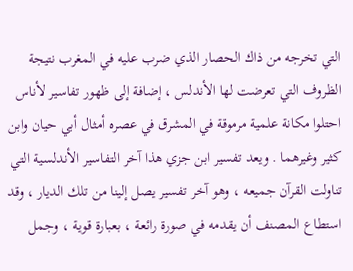التي تخرجه من ذاك الحصار الذي ضرب عليه في المغرب نتيجة الظروف التي تعرضت لها الأندلس ، إضافة إلى ظهور تفاسير لأناس احتلوا مكانة علمية مرموقة في المشرق في عصره أمثال أبي حيان وابن كثير وغيرهما . ويعد تفسير ابن جزي هذا آخر التفاسير الأندلسية التي تناولت القرآن جميعه ، وهو آخر تفسير يصل إلينا من تلك الديار ، وقد استطاع المصنف أن يقدمه في صورة رائعة ، بعبارة قوية ، وجمل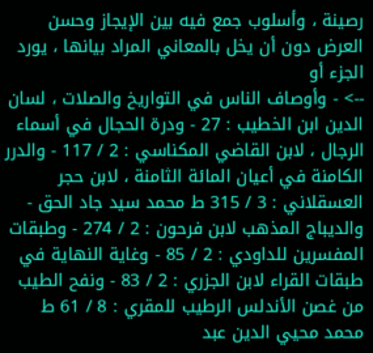رصينة ، وأسلوب جمع فيه بين الإيجاز وحسن العرض دون أن يخل بالمعاني المراد بيانها ، يورد الجزء أو
--> - وأوصاف الناس في التواريخ والصلات ، لسان الدين ابن الخطيب : 27 - ودرة الحجال في أسماء الرجال ، لابن القاضي المكناسي : 2 / 117 - والدرر الكامنة في أعيان المائة الثامنة ، لابن حجر العسقلاني : 3 / 315 ط محمد سيد جاد الحق - والديباج المذهب لابن فرحون : 2 / 274 - وطبقات المفسرين للداودي : 2 / 85 - وغاية النهاية في طبقات القراء لابن الجزري : 2 / 83 - ونفح الطيب من غصن الأندلس الرطيب للمقري : 8 / 61 ط محمد محيي الدين عبد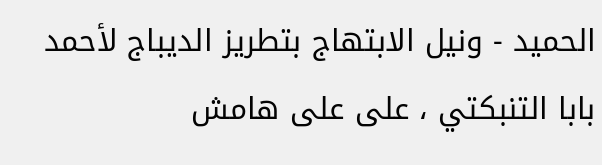الحميد - ونيل الابتهاج بتطريز الديباج لأحمد بابا التنبكتي ، على على هامش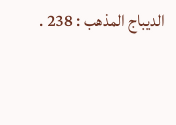الديباج المذهب : 238 .